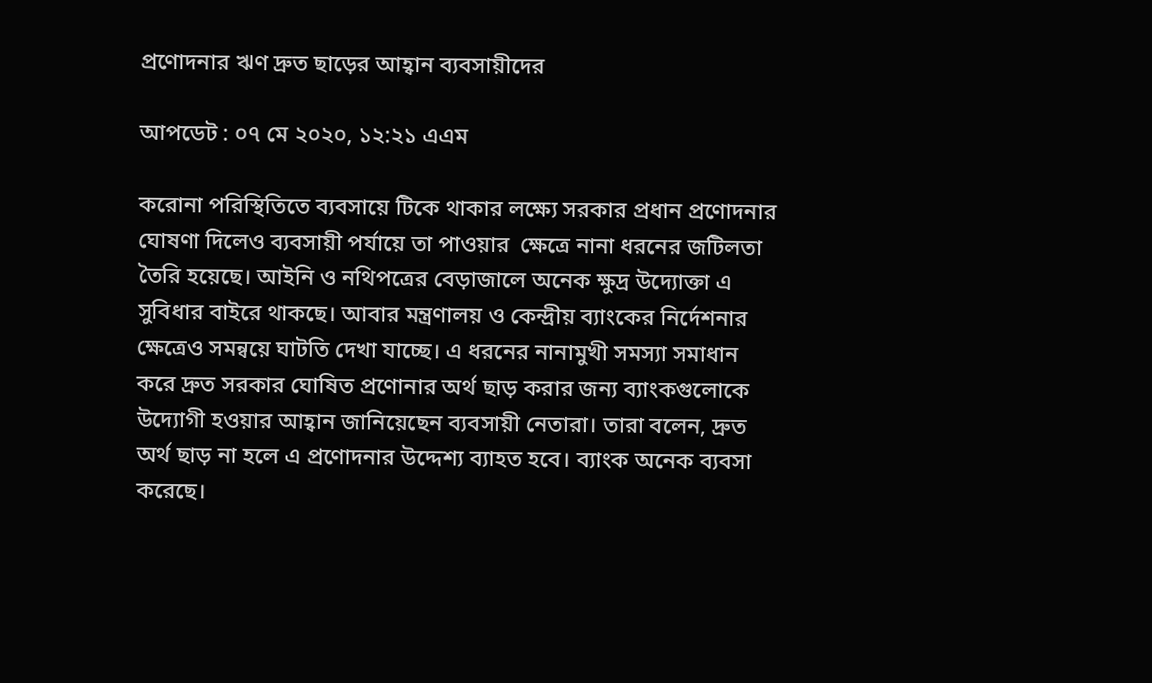প্রণোদনার ঋণ দ্রুত ছাড়ের আহ্বান ব্যবসায়ীদের

আপডেট : ০৭ মে ২০২০, ১২:২১ এএম

করোনা পরিস্থিতিতে ব্যবসায়ে টিকে থাকার লক্ষ্যে সরকার প্রধান প্রণোদনার ঘোষণা দিলেও ব্যবসায়ী পর্যায়ে তা পাওয়ার  ক্ষেত্রে নানা ধরনের জটিলতা তৈরি হয়েছে। আইনি ও নথিপত্রের বেড়াজালে অনেক ক্ষুদ্র উদ্যোক্তা এ সুবিধার বাইরে থাকছে। আবার মন্ত্রণালয় ও কেন্দ্রীয় ব্যাংকের নির্দেশনার ক্ষেত্রেও সমন্বয়ে ঘাটতি দেখা যাচ্ছে। এ ধরনের নানামুখী সমস্যা সমাধান করে দ্রুত সরকার ঘোষিত প্রণোনার অর্থ ছাড় করার জন্য ব্যাংকগুলোকে উদ্যোগী হওয়ার আহ্বান জানিয়েছেন ব্যবসায়ী নেতারা। তারা বলেন, দ্রুত অর্থ ছাড় না হলে এ প্রণোদনার উদ্দেশ্য ব্যাহত হবে। ব্যাংক অনেক ব্যবসা করেছে।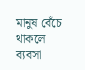মানুষ বেঁচে থাকলে ব্যবসা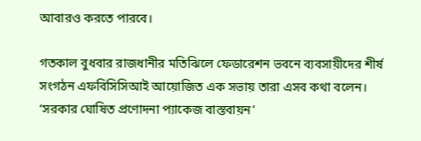আবারও করতে পারবে।

গতকাল বুধবার রাজধানীর মতিঝিলে ফেডারেশন ভবনে ব্যবসায়ীদের শীর্ষ সংগঠন এফবিসিসিআই আয়োজিত এক সভায় তারা এসব কথা বলেন। ‘সরকার ঘোষিত প্রণোদনা প্যাকেজ বাস্তবায়ন’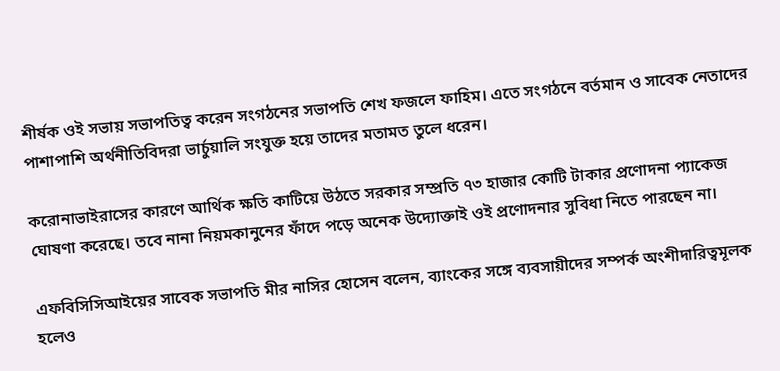শীর্ষক ওই সভায় সভাপতিত্ব করেন সংগঠনের সভাপতি শেখ ফজলে ফাহিম। এতে সংগঠনে বর্তমান ও সাবেক নেতাদের পাশাপাশি অর্থনীতিবিদরা ভার্চুয়ালি সংযুক্ত হয়ে তাদের মতামত তুলে ধরেন।

করোনাভাইরাসের কারণে আর্থিক ক্ষতি কাটিয়ে উঠতে সরকার সম্প্রতি ৭৩ হাজার কোটি টাকার প্রণোদনা প্যাকেজ ঘোষণা করেছে। তবে নানা নিয়মকানুনের ফাঁদে পড়ে অনেক উদ্যোক্তাই ওই প্রণোদনার সুবিধা নিতে পারছেন না।

এফবিসিসিআইয়ের সাবেক সভাপতি মীর নাসির হোসেন বলেন, ব্যাংকের সঙ্গে ব্যবসায়ীদের সম্পর্ক অংশীদারিত্বমূলক হলেও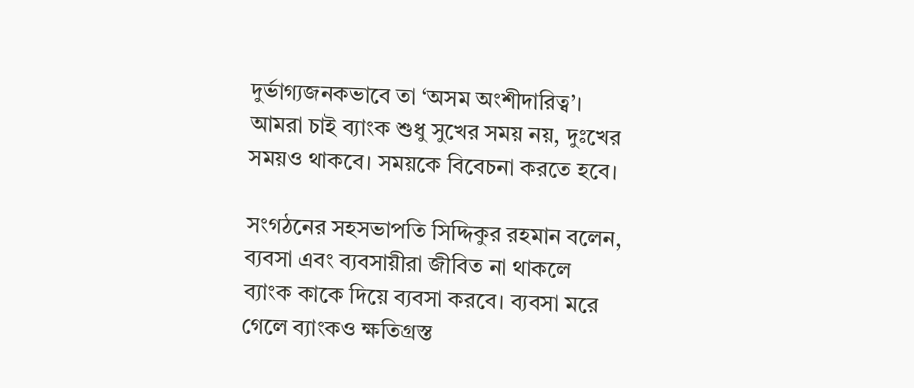দুর্ভাগ্যজনকভাবে তা ‘অসম অংশীদারিত্ব’। আমরা চাই ব্যাংক শুধু সুখের সময় নয়, দুঃখের সময়ও থাকবে। সময়কে বিবেচনা করতে হবে।

সংগঠনের সহসভাপতি সিদ্দিকুর রহমান বলেন, ব্যবসা এবং ব্যবসায়ীরা জীবিত না থাকলে ব্যাংক কাকে দিয়ে ব্যবসা করবে। ব্যবসা মরে গেলে ব্যাংকও ক্ষতিগ্রস্ত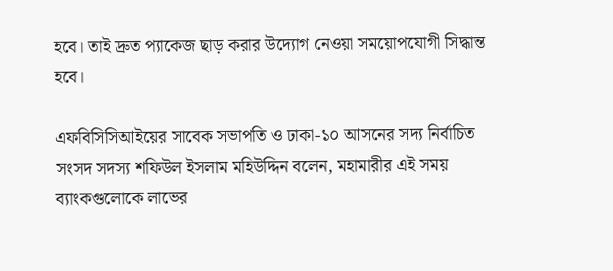হবে। তাই দ্রুত প্যাকেজ ছাড় করার উদ্যোগ নেওয়া সময়োপযোগী সিদ্ধান্ত হবে।

এফবিসিসিআইয়ের সাবেক সভাপতি ও ঢাকা-১০ আসনের সদ্য নির্বাচিত সংসদ সদস্য শফিউল ইসলাম মহিউদ্দিন বলেন, মহামারীর এই সময় ব্যাংকগুলোকে লাভের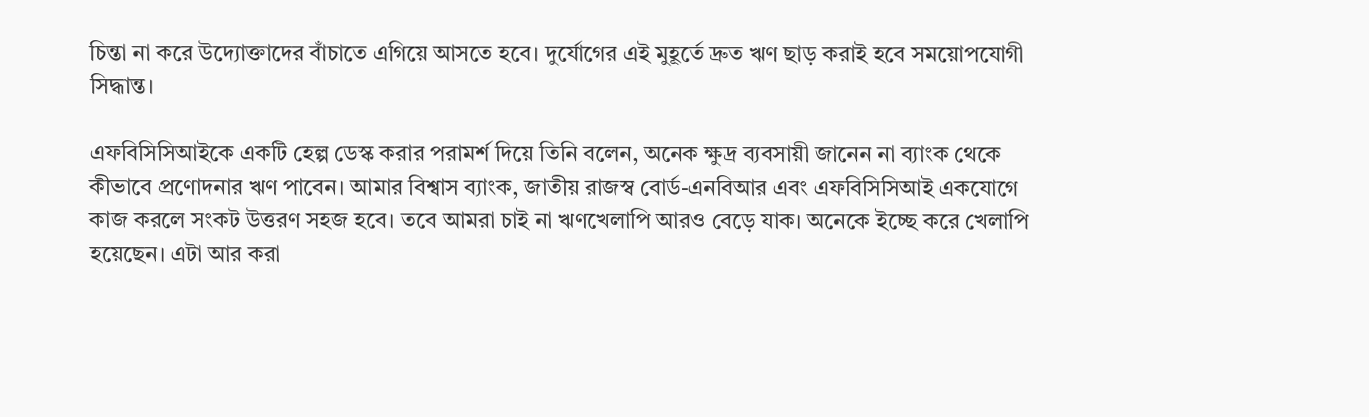চিন্তা না করে উদ্যোক্তাদের বাঁচাতে এগিয়ে আসতে হবে। দুর্যোগের এই মুহূর্তে দ্রুত ঋণ ছাড় করাই হবে সময়োপযোগী সিদ্ধান্ত।

এফবিসিসিআইকে একটি হেল্প ডেস্ক করার পরামর্শ দিয়ে তিনি বলেন, অনেক ক্ষুদ্র ব্যবসায়ী জানেন না ব্যাংক থেকে কীভাবে প্রণোদনার ঋণ পাবেন। আমার বিশ্বাস ব্যাংক, জাতীয় রাজস্ব বোর্ড-এনবিআর এবং এফবিসিসিআই একযোগে কাজ করলে সংকট উত্তরণ সহজ হবে। তবে আমরা চাই না ঋণখেলাপি আরও বেড়ে যাক। অনেকে ইচ্ছে করে খেলাপি হয়েছেন। এটা আর করা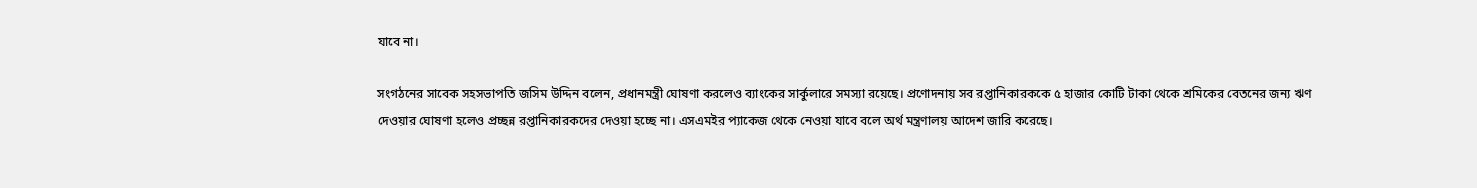যাবে না।

সংগঠনের সাবেক সহসভাপতি জসিম উদ্দিন বলেন, প্রধানমন্ত্রী ঘোষণা করলেও ব্যাংকের সার্কুলারে সমস্যা রয়েছে। প্রণোদনায় সব রপ্তানিকারককে ৫ হাজার কোটি টাকা থেকে শ্রমিকের বেতনের জন্য ঋণ দেওয়ার ঘোষণা হলেও প্রচ্ছন্ন রপ্তানিকারকদের দেওয়া হচ্ছে না। এসএমইর প্যাকেজ থেকে নেওয়া যাবে বলে অর্থ মন্ত্রণালয় আদেশ জারি করেছে।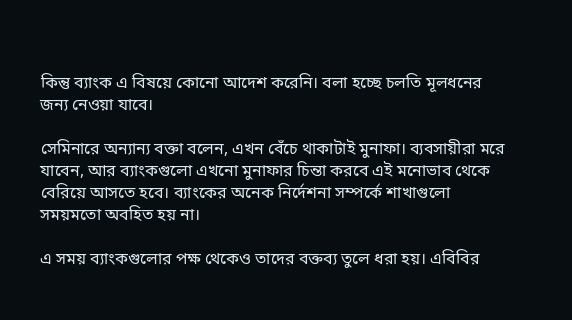কিন্তু ব্যাংক এ বিষয়ে কোনো আদেশ করেনি। বলা হচ্ছে চলতি মূলধনের জন্য নেওয়া যাবে।

সেমিনারে অন্যান্য বক্তা বলেন, এখন বেঁচে থাকাটাই মুনাফা। ব্যবসায়ীরা মরে যাবেন, আর ব্যাংকগুলো এখনো মুনাফার চিন্তা করবে এই মনোভাব থেকে বেরিয়ে আসতে হবে। ব্যাংকের অনেক নির্দেশনা সম্পর্কে শাখাগুলো সময়মতো অবহিত হয় না।

এ সময় ব্যাংকগুলোর পক্ষ থেকেও তাদের বক্তব্য তুলে ধরা হয়। এবিবির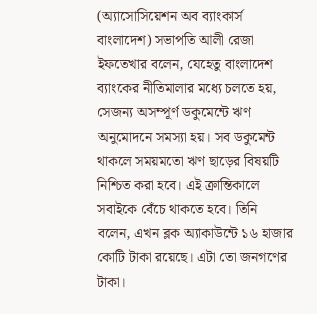(অ্যাসোসিয়েশন অব ব্যাংকার্স বাংলাদেশ) সভাপতি আলী রেজা ইফতেখার বলেন, যেহেতু বাংলাদেশ ব্যাংকের নীতিমালার মধ্যে চলতে হয়, সেজন্য অসম্পূর্ণ ডকুমেন্টে ঋণ অনুমোদনে সমস্যা হয়। সব ডকুমেন্ট থাকলে সময়মতো ঋণ ছাড়ের বিষয়টি নিশ্চিত করা হবে। এই ক্রান্তিকালে সবাইকে বেঁচে থাকতে হবে। তিনি বলেন, এখন ব্লক অ্যাকাউন্টে ১৬ হাজার কোটি টাকা রয়েছে। এটা তো জনগণের টাকা।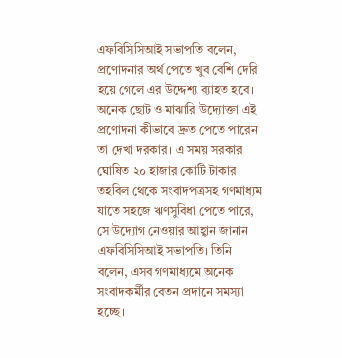এফবিসিসিআই সভাপতি বলেন, প্রণোদনার অর্থ পেতে খুব বেশি দেরি হয়ে গেলে এর উদ্দেশ্য ব্যাহত হবে। অনেক ছোট ও মাঝারি উদ্যোক্তা এই প্রণোদনা কীভাবে দ্রুত পেতে পারেন তা দেখা দরকার। এ সময় সরকার ঘোষিত ২০ হাজার কোটি টাকার তহবিল থেকে সংবাদপত্রসহ গণমাধ্যম যাতে সহজে ঋণসুবিধা পেতে পারে, সে উদ্যোগ নেওয়ার আহ্বান জানান এফবিসিসিআই সভাপতি। তিনি বলেন, এসব গণমাধ্যমে অনেক সংবাদকর্মীর বেতন প্রদানে সমস্যা হচ্ছে।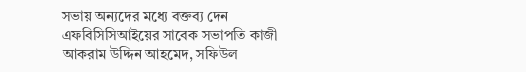সভায় অন্যদের মধ্যে বক্তব্য দেন এফবিসিসিআইয়ের সাবেক সভাপতি কাজী আকরাম উদ্দিন আহমেদ, সফিউল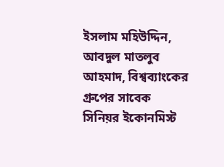ইসলাম মহিউদ্দিন, আবদুল মাতলুব আহমাদ, বিশ্বব্যাংকের গ্রুপের সাবেক সিনিয়র ইকোনমিস্ট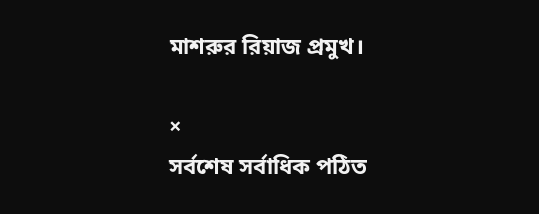মাশরুর রিয়াজ প্রমুখ।

×
সর্বশেষ সর্বাধিক পঠিত